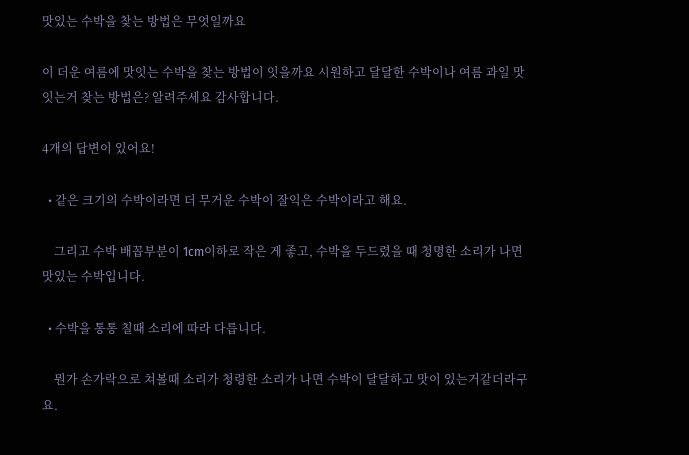맛있는 수박을 찾는 방법은 무엇일까요

이 더운 여름에 맛잇는 수박을 찾는 방법이 잇을까요 시원하고 달달한 수박이나 여름 과일 맛잇는거 찾는 방법은? 알려주세요 감사합니다.

4개의 답변이 있어요!

  • 같은 크기의 수박이라면 더 무거운 수박이 잘익은 수박이라고 해요.

    그리고 수박 배꼽부분이 1cm이하로 작은 게 좋고, 수박을 두드렸을 때 청명한 소리가 나면 맛있는 수박입니다.

  • 수박을 통통 칠때 소리에 따라 다릅니다.

    뭔가 손가락으로 쳐볼때 소리가 청령한 소리가 나면 수박이 달달하고 맛이 있는거같더라구요.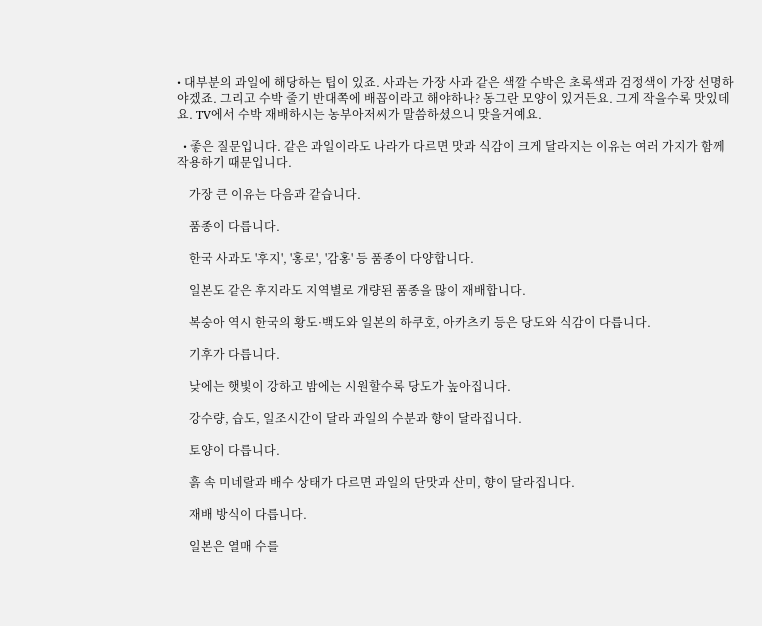• 대부분의 과일에 해당하는 팁이 있죠. 사과는 가장 사과 같은 색깔 수박은 초록색과 검정색이 가장 선명하야겠죠. 그리고 수박 줄기 반대쪽에 배꼽이라고 해야하나? 동그란 모양이 있거든요. 그게 작을수록 맛있데요. TV에서 수박 재배하시는 농부아저씨가 말씀하셨으니 맞을거예요.

  • 좋은 질문입니다. 같은 과일이라도 나라가 다르면 맛과 식감이 크게 달라지는 이유는 여러 가지가 함께 작용하기 때문입니다.

    가장 큰 이유는 다음과 같습니다.

    품종이 다릅니다.

    한국 사과도 '후지', '홍로', '감홍' 등 품종이 다양합니다.

    일본도 같은 후지라도 지역별로 개량된 품종을 많이 재배합니다.

    복숭아 역시 한국의 황도·백도와 일본의 하쿠호, 아카츠키 등은 당도와 식감이 다릅니다.

    기후가 다릅니다.

    낮에는 햇빛이 강하고 밤에는 시원할수록 당도가 높아집니다.

    강수량, 습도, 일조시간이 달라 과일의 수분과 향이 달라집니다.

    토양이 다릅니다.

    흙 속 미네랄과 배수 상태가 다르면 과일의 단맛과 산미, 향이 달라집니다.

    재배 방식이 다릅니다.

    일본은 열매 수를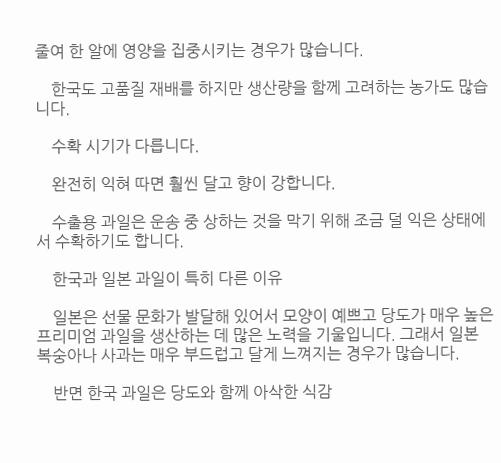줄여 한 알에 영양을 집중시키는 경우가 많습니다.

    한국도 고품질 재배를 하지만 생산량을 함께 고려하는 농가도 많습니다.

    수확 시기가 다릅니다.

    완전히 익혀 따면 훨씬 달고 향이 강합니다.

    수출용 과일은 운송 중 상하는 것을 막기 위해 조금 덜 익은 상태에서 수확하기도 합니다.

    한국과 일본 과일이 특히 다른 이유

    일본은 선물 문화가 발달해 있어서 모양이 예쁘고 당도가 매우 높은 프리미엄 과일을 생산하는 데 많은 노력을 기울입니다. 그래서 일본 복숭아나 사과는 매우 부드럽고 달게 느껴지는 경우가 많습니다.

    반면 한국 과일은 당도와 함께 아삭한 식감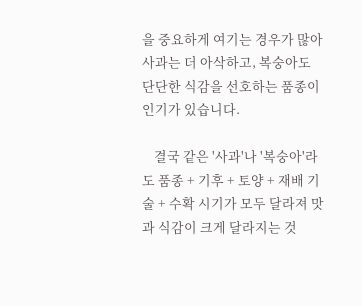을 중요하게 여기는 경우가 많아 사과는 더 아삭하고, 복숭아도 단단한 식감을 선호하는 품종이 인기가 있습니다.

    결국 같은 '사과'나 '복숭아'라도 품종 + 기후 + 토양 + 재배 기술 + 수확 시기가 모두 달라져 맛과 식감이 크게 달라지는 것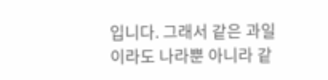입니다. 그래서 같은 과일이라도 나라뿐 아니라 같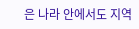은 나라 안에서도 지역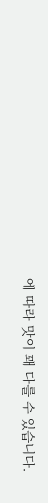에 따라 맛이 꽤 다를 수 있습니다.